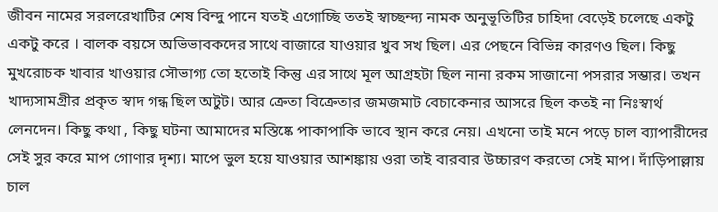জীবন নামের সরলরেখাটির শেষ বিন্দু পানে যতই এগোচ্ছি ততই স্বাচ্ছন্দ্য নামক অনুভূতিটির চাহিদা বেড়েই চলেছে একটু একটু করে । বালক বয়সে অভিভাবকদের সাথে বাজারে যাওয়ার খুব সখ ছিল। এর পেছনে বিভিন্ন কারণও ছিল। কিছু মুখরোচক খাবার খাওয়ার সৌভাগ্য তো হতোই কিন্তু এর সাথে মূল আগ্রহটা ছিল নানা রকম সাজানো পসরার সম্ভার। তখন খাদ্যসামগ্রীর প্রকৃত স্বাদ গন্ধ ছিল অটুট। আর ক্রেতা বিক্রেতার জমজমাট বেচাকেনার আসরে ছিল কতই না নিঃস্বার্থ লেনদেন। কিছু কথা , কিছু ঘটনা আমাদের মস্তিষ্কে পাকাপাকি ভাবে স্থান করে নেয়। এখনো তাই মনে পড়ে চাল ব্যাপারীদের সেই সুর করে মাপ গোণার দৃশ্য। মাপে ভুল হয়ে যাওয়ার আশঙ্কায় ওরা তাই বারবার উচ্চারণ করতো সেই মাপ। দাঁড়িপাল্লায় চাল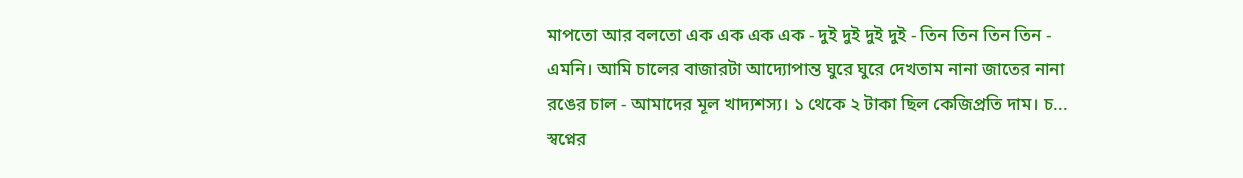মাপতো আর বলতো এক এক এক এক - দুই দুই দুই দুই - তিন তিন তিন তিন - এমনি। আমি চালের বাজারটা আদ্যোপান্ত ঘুরে ঘুরে দেখতাম নানা জাতের নানা রঙের চাল - আমাদের মূল খাদ্যশস্য। ১ থেকে ২ টাকা ছিল কেজিপ্রতি দাম। চ...
স্বপ্নের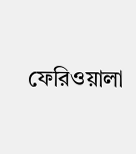ফেরিওয়ালা